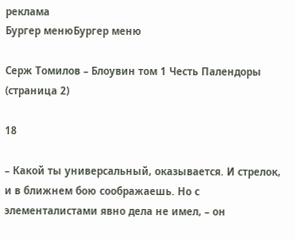реклама
Бургер менюБургер меню

Серж Томилов – Блоувин том 1 Честь Палендоры (страница 2)

18

– Какой ты универсальный, оказывается. И стрелок, и в ближнем бою соображаешь. Но с элементалистами явно дела не имел, – он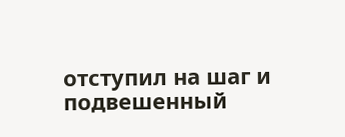отступил на шаг и подвешенный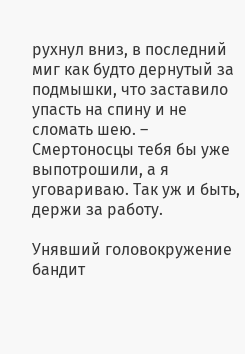рухнул вниз, в последний миг как будто дернутый за подмышки, что заставило упасть на спину и не сломать шею. – Смертоносцы тебя бы уже выпотрошили, а я уговариваю. Так уж и быть, держи за работу.

Унявший головокружение бандит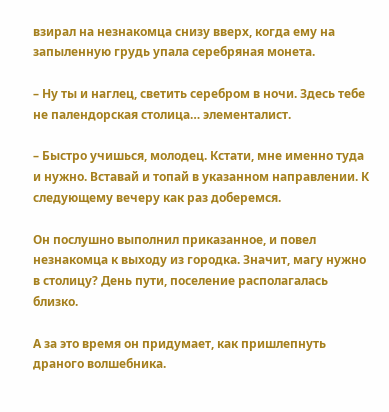взирал на незнакомца снизу вверх, когда ему на запыленную грудь упала серебряная монета.

– Ну ты и наглец, светить серебром в ночи. Здесь тебе не палендорская столица… элементалист.

– Быстро учишься, молодец. Кстати, мне именно туда и нужно. Вставай и топай в указанном направлении. К следующему вечеру как раз доберемся.

Он послушно выполнил приказанное, и повел незнакомца к выходу из городка. Значит, магу нужно в столицу? День пути, поселение располагалась близко.

А за это время он придумает, как пришлепнуть драного волшебника.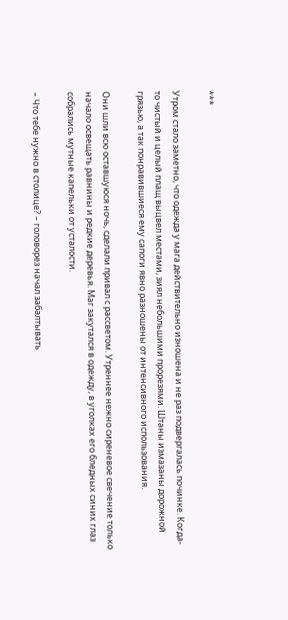***

Утром стало заметно, что одежда у мага действительно изношена и не раз подвергалась починке. Когда-то чистый и целый плащ выцвел местами, зиял небольшими прорезями. Штаны измазаны дорожной грязью, а так понравившиеся ему сапоги явно разношены от интенсивного использования.

Они шли всю оставшуюся ночь, сделали привал с рассветом. Утреннее нежно сиреневое свечение только начало освещать равнины и редкие деревья. Маг закутался в одежду, в уголках его бледных синих глаз собрались мутные капельки от усталости.

– Что тебе нужно в столице? – головорез начал забалтывать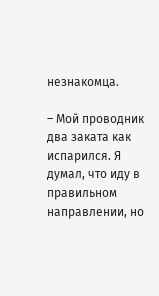незнакомца.

– Мой проводник два заката как испарился. Я думал, что иду в правильном направлении, но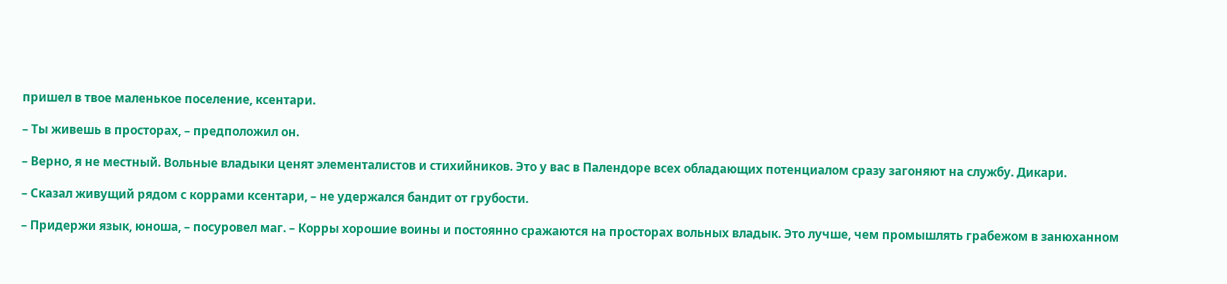пришел в твое маленькое поселение, ксентари.

– Ты живешь в просторах, – предположил он.

– Верно, я не местный. Вольные владыки ценят элементалистов и стихийников. Это у вас в Палендоре всех обладающих потенциалом сразу загоняют на службу. Дикари.

– Сказал живущий рядом с коррами ксентари, – не удержался бандит от грубости.

– Придержи язык, юноша, – посуровел маг. – Корры хорошие воины и постоянно сражаются на просторах вольных владык. Это лучше, чем промышлять грабежом в занюханном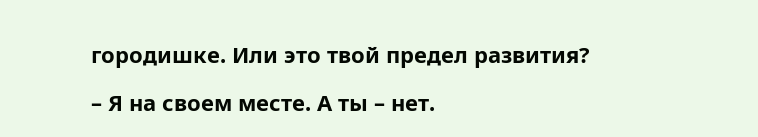городишке. Или это твой предел развития?

– Я на своем месте. А ты – нет.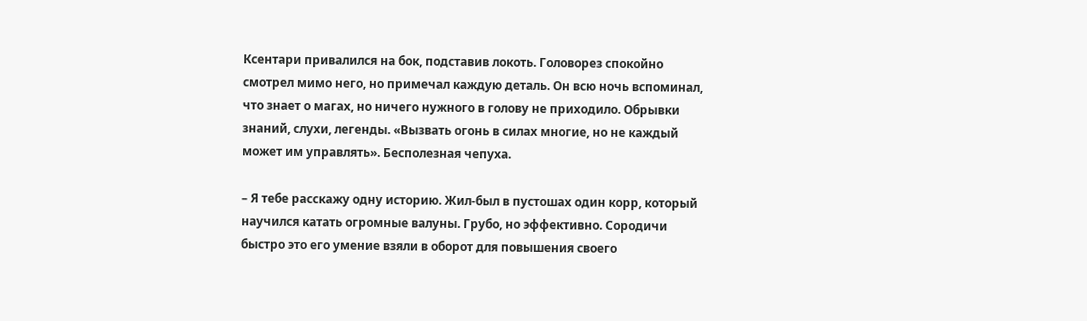Ксентари привалился на бок, подставив локоть. Головорез спокойно смотрел мимо него, но примечал каждую деталь. Он всю ночь вспоминал, что знает о магах, но ничего нужного в голову не приходило. Обрывки знаний, слухи, легенды. «Вызвать огонь в силах многие, но не каждый может им управлять». Бесполезная чепуха.

– Я тебе расскажу одну историю. Жил-был в пустошах один корр, который научился катать огромные валуны. Грубо, но эффективно. Сородичи быстро это его умение взяли в оборот для повышения своего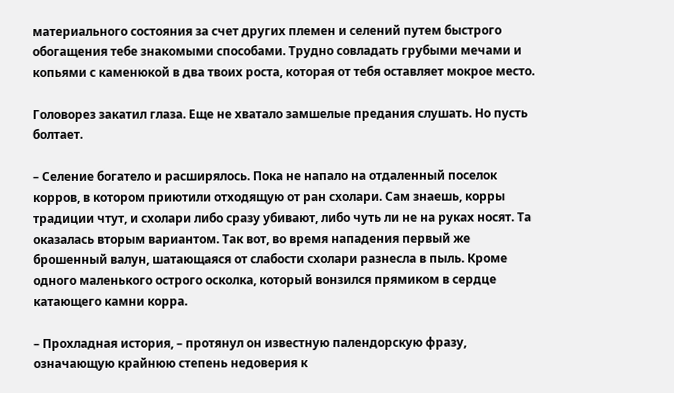материального состояния за счет других племен и селений путем быстрого обогащения тебе знакомыми способами. Трудно совладать грубыми мечами и копьями с каменюкой в два твоих роста, которая от тебя оставляет мокрое место.

Головорез закатил глаза. Еще не хватало замшелые предания слушать. Но пусть болтает.

– Селение богатело и расширялось. Пока не напало на отдаленный поселок корров, в котором приютили отходящую от ран схолари. Сам знаешь, корры традиции чтут, и схолари либо сразу убивают, либо чуть ли не на руках носят. Та оказалась вторым вариантом. Так вот, во время нападения первый же брошенный валун, шатающаяся от слабости схолари разнесла в пыль. Кроме одного маленького острого осколка, который вонзился прямиком в сердце катающего камни корра.

– Прохладная история, – протянул он известную палендорскую фразу, означающую крайнюю степень недоверия к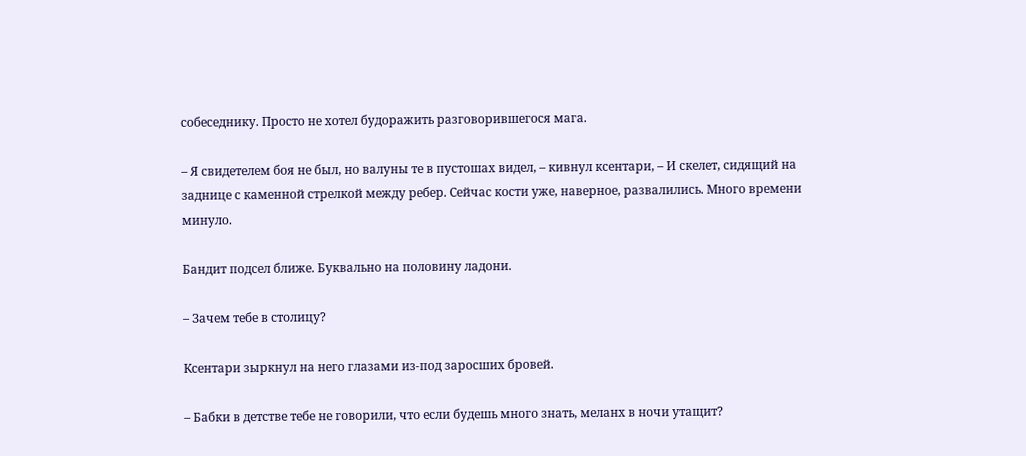собеседнику. Просто не хотел будоражить разговорившегося мага.

– Я свидетелем боя не был, но валуны те в пустошах видел, – кивнул ксентари, – И скелет, сидящий на заднице с каменной стрелкой между ребер. Сейчас кости уже, наверное, развалились. Много времени минуло.

Бандит подсел ближе. Буквально на половину ладони.

– Зачем тебе в столицу?

Ксентари зыркнул на него глазами из-под заросших бровей.

– Бабки в детстве тебе не говорили, что если будешь много знать, меланх в ночи утащит?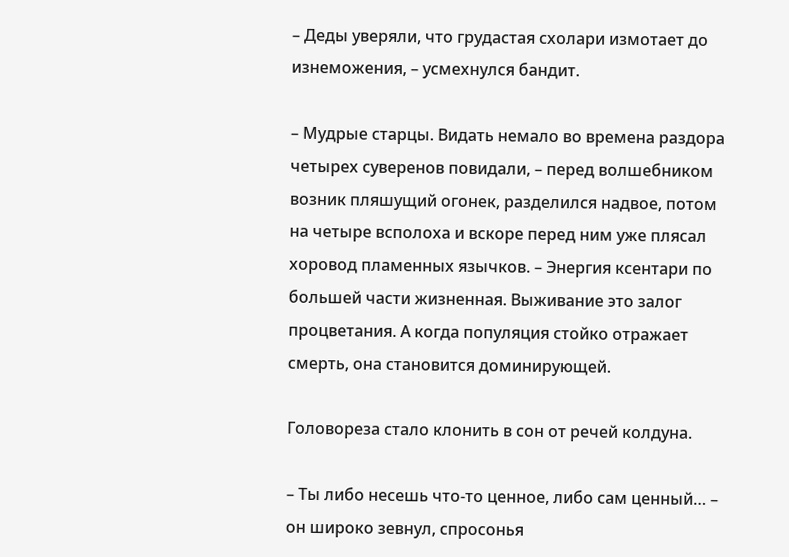– Деды уверяли, что грудастая схолари измотает до изнеможения, – усмехнулся бандит.

– Мудрые старцы. Видать немало во времена раздора четырех суверенов повидали, – перед волшебником возник пляшущий огонек, разделился надвое, потом на четыре всполоха и вскоре перед ним уже плясал хоровод пламенных язычков. – Энергия ксентари по большей части жизненная. Выживание это залог процветания. А когда популяция стойко отражает смерть, она становится доминирующей.

Головореза стало клонить в сон от речей колдуна.

– Ты либо несешь что-то ценное, либо сам ценный… – он широко зевнул, спросонья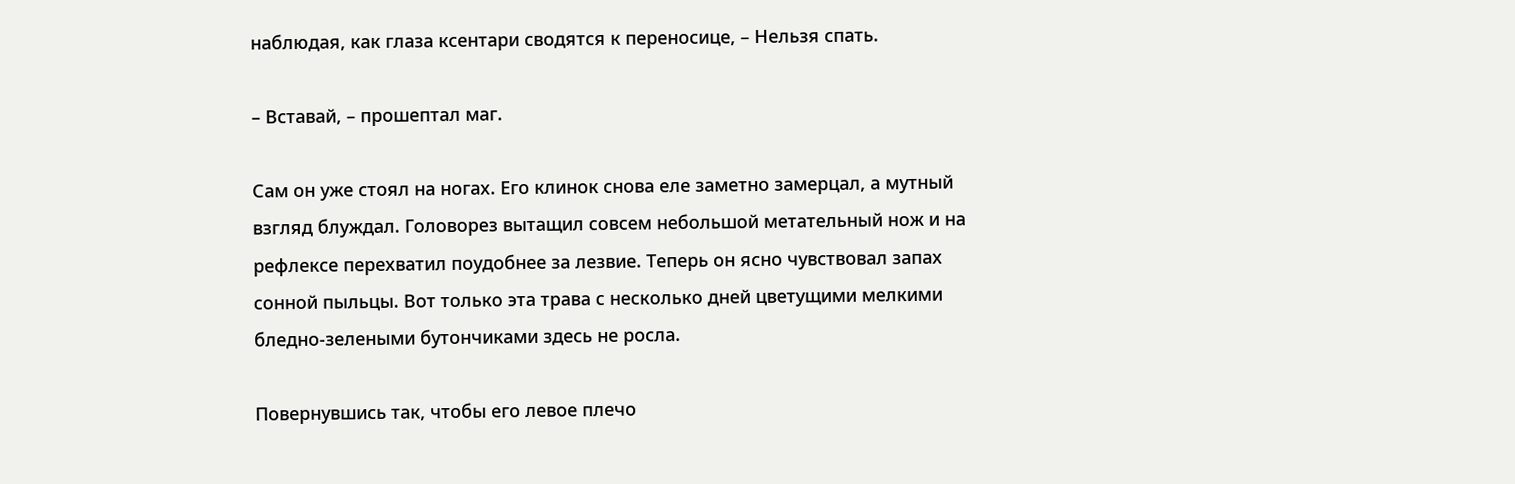наблюдая, как глаза ксентари сводятся к переносице, – Нельзя спать.

– Вставай, – прошептал маг.

Сам он уже стоял на ногах. Его клинок снова еле заметно замерцал, а мутный взгляд блуждал. Головорез вытащил совсем небольшой метательный нож и на рефлексе перехватил поудобнее за лезвие. Теперь он ясно чувствовал запах сонной пыльцы. Вот только эта трава с несколько дней цветущими мелкими бледно-зелеными бутончиками здесь не росла.

Повернувшись так, чтобы его левое плечо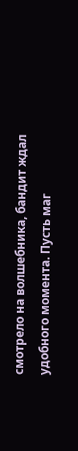смотрело на волшебника, бандит ждал удобного момента. Пусть маг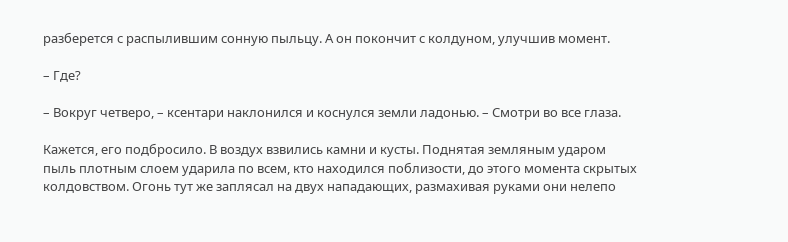разберется с распылившим сонную пыльцу. А он покончит с колдуном, улучшив момент.

– Где?

– Вокруг четверо, – ксентари наклонился и коснулся земли ладонью. – Смотри во все глаза.

Кажется, его подбросило. В воздух взвились камни и кусты. Поднятая земляным ударом пыль плотным слоем ударила по всем, кто находился поблизости, до этого момента скрытых колдовством. Огонь тут же заплясал на двух нападающих, размахивая руками они нелепо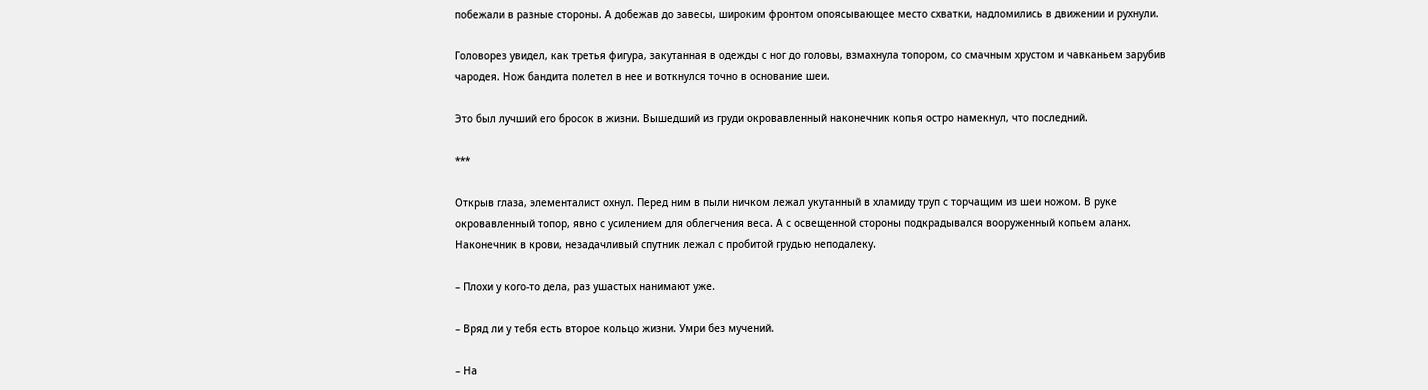побежали в разные стороны. А добежав до завесы, широким фронтом опоясывающее место схватки, надломились в движении и рухнули.

Головорез увидел, как третья фигура, закутанная в одежды с ног до головы, взмахнула топором, со смачным хрустом и чавканьем зарубив чародея. Нож бандита полетел в нее и воткнулся точно в основание шеи.

Это был лучший его бросок в жизни. Вышедший из груди окровавленный наконечник копья остро намекнул, что последний.

***

Открыв глаза, элементалист охнул. Перед ним в пыли ничком лежал укутанный в хламиду труп с торчащим из шеи ножом. В руке окровавленный топор, явно с усилением для облегчения веса. А с освещенной стороны подкрадывался вооруженный копьем аланх. Наконечник в крови, незадачливый спутник лежал с пробитой грудью неподалеку.

– Плохи у кого-то дела, раз ушастых нанимают уже.

– Вряд ли у тебя есть второе кольцо жизни. Умри без мучений.

– На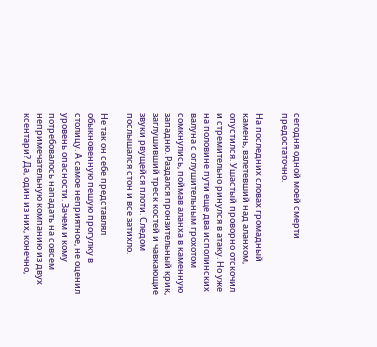сегодня одной моей смерти предостаточно.

На последних словах громадный камень, взлетевший над аланхом, опустился. Ушастый проворно отскочил и стремительно ринулся в атаку. Но уже на половине пути еще два исполинских валуна с оглушительным грохотом сомкнулись, поймав аланха в каменную западню. Раздался пронзительный крик, заглушивший треск костей и чавкающие звуки рвущейся плоти. Следом послышался стон и все затихло.

Не так он себе представлял обыкновенную пешую прогулку в столицу. А самое неприятное, не оценил уровень опасности. Зачем и кому потребовалось нападать на совсем непримечательную компанию из двух ксентари? Да, один из них, конечно,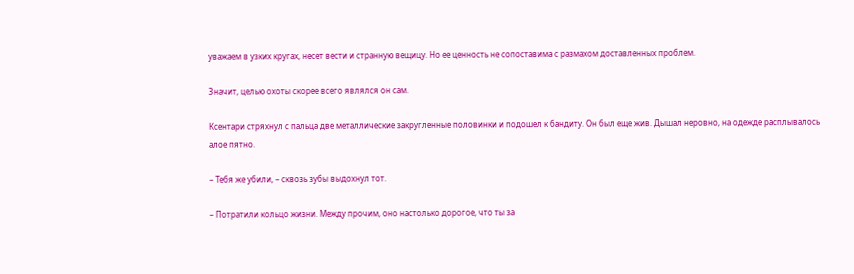уважаем в узких кругах, несет вести и странную вещицу. Но ее ценность не сопоставима с размахом доставленных проблем.

Значит, целью охоты скорее всего являлся он сам.

Ксентари стряхнул с пальца две металлические закругленные половинки и подошел к бандиту. Он был еще жив. Дышал неровно, на одежде расплывалось алое пятно.

– Тебя же убили, – сквозь зубы выдохнул тот.

– Потратили кольцо жизни. Между прочим, оно настолько дорогое, что ты за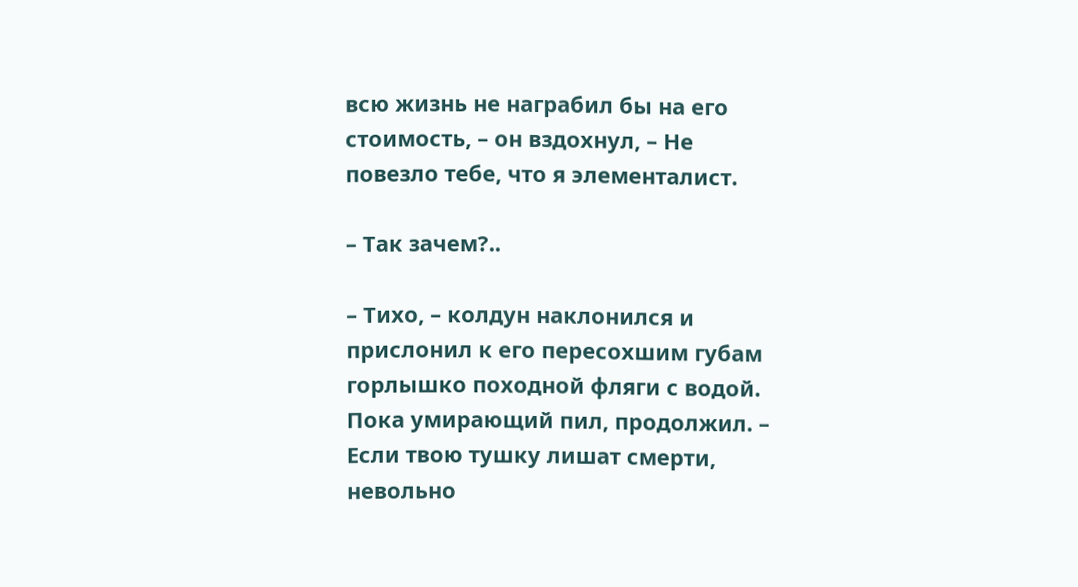всю жизнь не награбил бы на его стоимость, – он вздохнул, – Не повезло тебе, что я элементалист.

– Так зачем?..

– Тихо, – колдун наклонился и прислонил к его пересохшим губам горлышко походной фляги с водой. Пока умирающий пил, продолжил. – Если твою тушку лишат смерти, невольно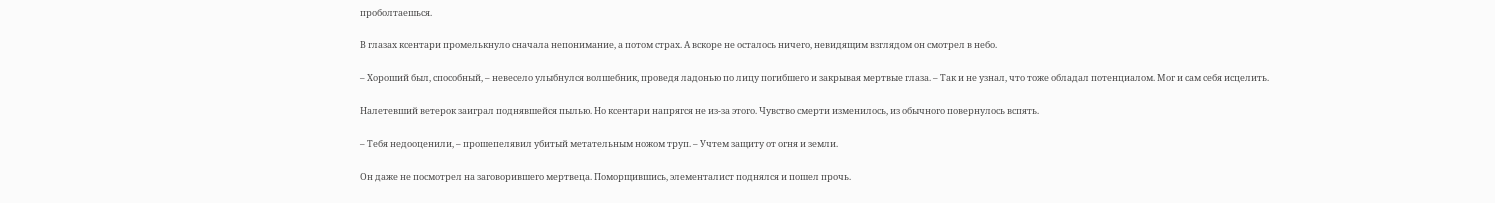проболтаешься.

В глазах ксентари промелькнуло сначала непонимание, а потом страх. А вскоре не осталось ничего, невидящим взглядом он смотрел в небо.

– Хороший был, способный, – невесело улыбнулся волшебник, проведя ладонью по лицу погибшего и закрывая мертвые глаза. – Так и не узнал, что тоже обладал потенциалом. Мог и сам себя исцелить.

Налетевший ветерок заиграл поднявшейся пылью. Но ксентари напрягся не из-за этого. Чувство смерти изменилось, из обычного повернулось вспять.

– Тебя недооценили, – прошепелявил убитый метательным ножом труп. – Учтем защиту от огня и земли.

Он даже не посмотрел на заговорившего мертвеца. Поморщившись, элементалист поднялся и пошел прочь.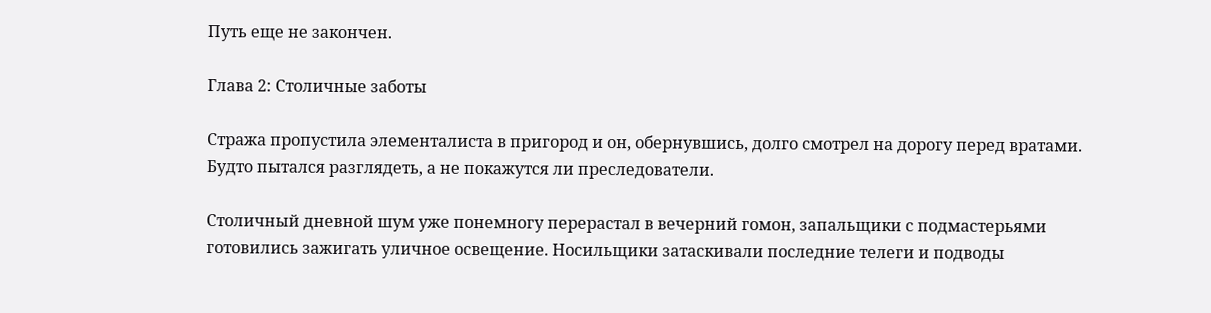Путь еще не закончен.

Глава 2: Столичные заботы

Стража пропустила элементалиста в пригород и он, обернувшись, долго смотрел на дорогу перед вратами. Будто пытался разглядеть, а не покажутся ли преследователи.

Столичный дневной шум уже понемногу перерастал в вечерний гомон, запальщики с подмастерьями готовились зажигать уличное освещение. Носильщики затаскивали последние телеги и подводы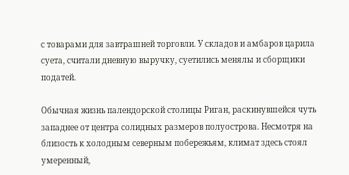с товарами для завтрашней торговли. У складов и амбаров царила суета, считали дневную выручку, суетились менялы и сборщики податей.

Обычная жизнь палендорской столицы Риган, раскинувшейся чуть западнее от центра солидных размеров полуострова. Несмотря на близость к холодным северным побережьям, климат здесь стоял умеренный,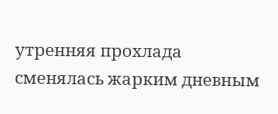утренняя прохлада сменялась жарким дневным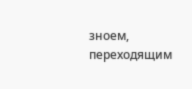зноем, переходящим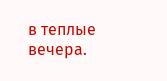в теплые вечера.